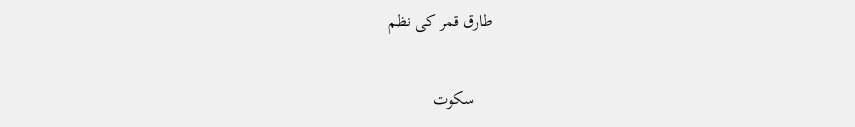طارق قمر کی نظم

    سکوت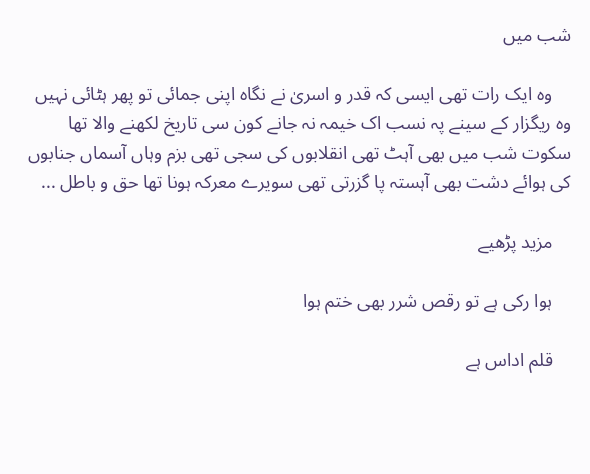شب میں

    وہ ایک رات تھی ایسی کہ قدر و اسریٰ نے نگاہ اپنی جمائی تو پھر ہٹائی نہیں وہ ریگزار کے سینے پہ نسب اک خیمہ نہ جانے کون سی تاریخ لکھنے والا تھا سکوت شب میں بھی آہٹ تھی انقلابوں کی سجی تھی بزم وہاں آسماں جنابوں کی ہوائے دشت بھی آہستہ پا گزرتی تھی سویرے معرکہ ہونا تھا حق و باطل ...

    مزید پڑھیے

    ہوا رکی ہے تو رقص شرر بھی ختم ہوا

    قلم اداس ہے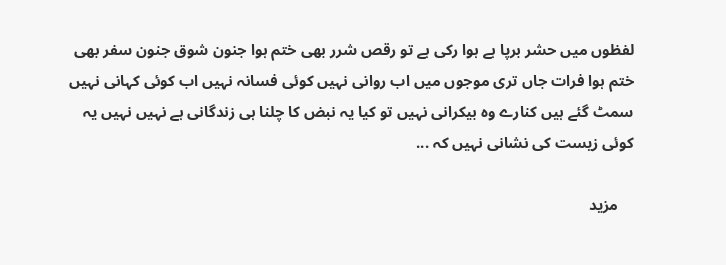لفظوں میں حشر برپا ہے ہوا رکی ہے تو رقص شرر بھی ختم ہوا جنون شوق جنون سفر بھی ختم ہوا فرات جاں تری موجوں میں اب روانی نہیں کوئی فسانہ نہیں اب کوئی کہانی نہیں سمٹ گئے ہیں کنارے وہ بیکرانی نہیں تو کیا یہ نبض کا چلنا ہی زندگانی ہے نہیں نہیں یہ کوئی زیست کی نشانی نہیں کہ ...

    مزید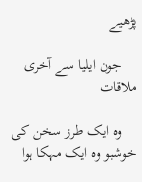پڑھیے

    جون ایلیا سے آخری ملاقات

    وہ ایک طرز سخن کی خوشبو وہ ایک مہکا ہوا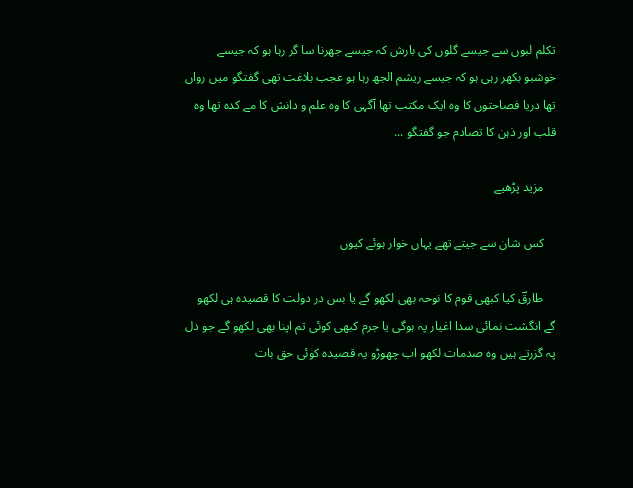تکلم لبوں سے جیسے گلوں کی بارش کہ جیسے جھرنا سا گر رہا ہو کہ جیسے خوشبو بکھر رہی ہو کہ جیسے ریشم الجھ رہا ہو عجب بلاغت تھی گفتگو میں رواں تھا دریا فصاحتوں کا وہ ایک مکتب تھا آگہی کا وہ علم و دانش کا مے کدہ تھا وہ قلب اور ذہن کا تصادم جو گفتگو ...

    مزید پڑھیے

    کس شان سے جیتے تھے یہاں خوار ہوئے کیوں

    طارقؔ کیا کبھی قوم کا نوحہ بھی لکھو گے یا بس در دولت کا قصیدہ ہی لکھو گے انگشت نمائی سدا اغیار پہ ہوگی یا جرم کبھی کوئی تم اپنا بھی لکھو گے جو دل پہ گزرتے ہیں وہ صدمات لکھو اب چھوڑو یہ قصیدہ کوئی حق بات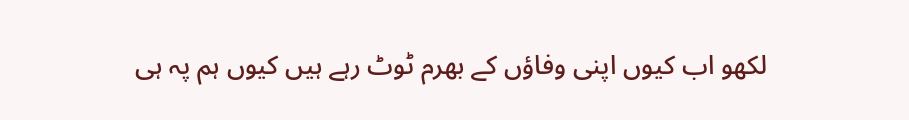لکھو اب کیوں اپنی وفاؤں کے بھرم ٹوٹ رہے ہیں کیوں ہم پہ ہی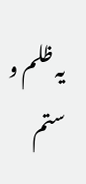یہ ظلم و ستم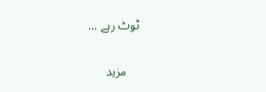ٹوٹ رہے ...

    مزید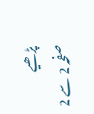پڑھیے
صفحہ 2 سے 2